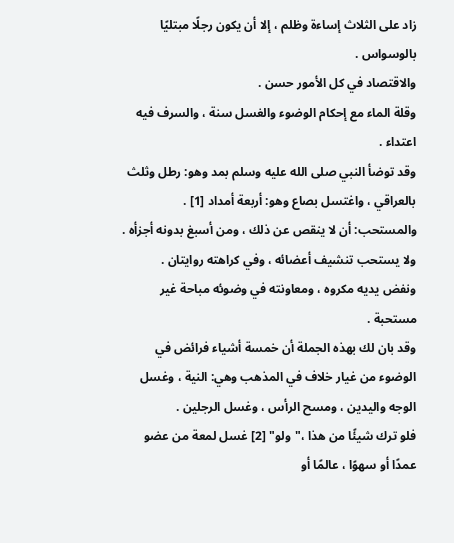زاد على الثلاث إساءة وظلم ، إلا أن يكون رجلًا مبتليًا بالوسواس .
والاقتصاد في كل الأمور حسن .
وقلة الماء مع إحكام الوضوء والغسل سنة ، والسرف فيه اعتداء .
وقد توضأ النبي صلى الله عليه وسلم بمد وهو: رطل وثلث بالعراقي ، واغتسل بصاع وهو: أربعة أمداد [1] .
والمستحب: أن لا ينقص عن ذلك ، ومن أسبغ بدونه أجزأه .
ولا يستحب تنشيف أعضائه ، وفي كراهته روايتان .
ونفض يديه مكروه ، ومعاونته في وضوئه مباحة غير مستحبة .
وقد بان لك بهذه الجملة أن خمسة أشياء فرائض في الوضوء من غيار خلاف في المذهب وهي: النية ، وغسل الوجه واليدين ، ومسح الرأس ، وغسل الرجلين .
فلو ترك شيئًا من هذا ،"ولو" [2] غسل لمعة من عضو عمدًا أو سهوًا ، عالمًا أو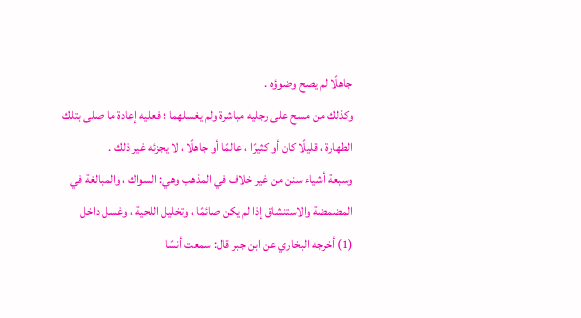جاهلًا لم يصح وضوؤه .
وكذلك من مسح على رجليه مباشرة ولم يغسلهما ؛ فعليه إعادة ما صلى بتلك الطهارة ، قليلًا كان أو كثيرًا ، عالمًا أو جاهلًا ، لا يجزئه غير ذلك .
وسبعة أشياء سنن من غير خلاف في المذهب وهي: السواك ، والمبالغة في المضمضة والاستنشاق إذا لم يكن صائمًا ، وتخليل اللحية ، وغسل داخل
(1) أخرجه البخاري عن ابن جبر قال: سمعت أنسًا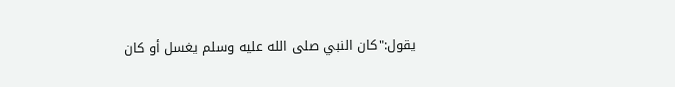يقول:"كان النبي صلى الله عليه وسلم يغسل أو كان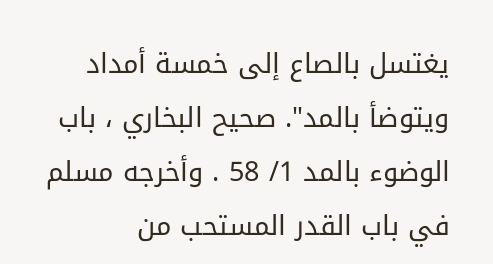يغتسل بالصاع إلى خمسة أمداد ويتوضأ بالمد". صحيح البخاري ، باب الوضوء بالمد 1/ 58 . وأخرجه مسلم في باب القدر المستحب من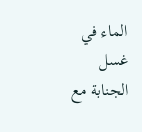الماء في غسل الجنابة مع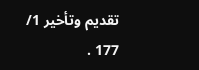تقديم وتأخير 1/ 177 .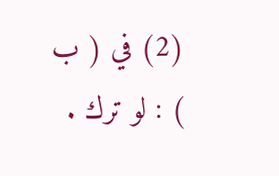(2) في ( ب ) : لو ترك .